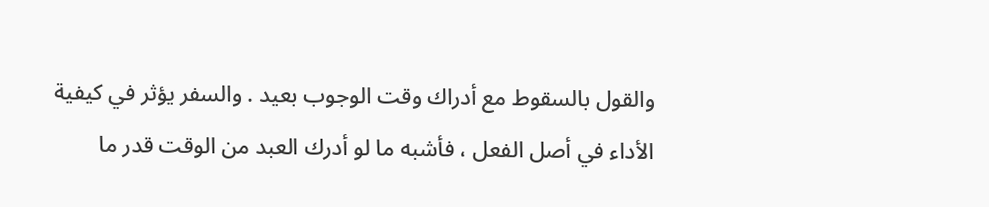والقول بالسقوط مع أدراك وقت الوجوب بعيد . والسفر يؤثر في كيفية
الأداء في أصل الفعل ، فأشبه ما لو أدرك العبد من الوقت قدر ما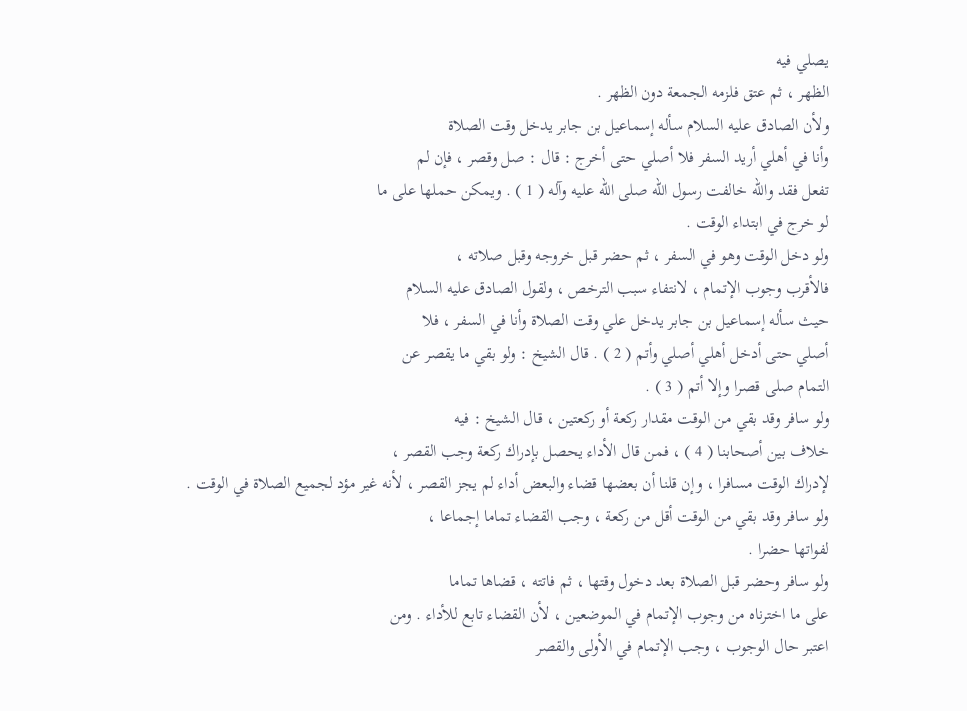يصلي فيه
الظهر ، ثم عتق فلزمه الجمعة دون الظهر .
ولأن الصادق عليه السلام سأله إسماعيل بن جابر يدخل وقت الصلاة
وأنا في أهلي أريد السفر فلا أصلي حتى أخرج : قال : صل وقصر ، فإن لم
تفعل فقد والله خالفت رسول الله صلى الله عليه وآله ( 1 ) . ويمكن حملها على ما
لو خرج في ابتداء الوقت .
ولو دخل الوقت وهو في السفر ، ثم حضر قبل خروجه وقبل صلاته ،
فالأقرب وجوب الإتمام ، لانتفاء سبب الترخص ، ولقول الصادق عليه السلام
حيث سأله إسماعيل بن جابر يدخل علي وقت الصلاة وأنا في السفر ، فلا
أصلي حتى أدخل أهلي أصلي وأتم ( 2 ) . قال الشيخ : ولو بقي ما يقصر عن
التمام صلى قصرا وإلا أتم ( 3 ) .
ولو سافر وقد بقي من الوقت مقدار ركعة أو ركعتين ، قال الشيخ : فيه
خلاف بين أصحابنا ( 4 ) ، فمن قال الأداء يحصل بإدراك ركعة وجب القصر ،
لإدراك الوقت مسافرا ، وإن قلنا أن بعضها قضاء والبعض أداء لم يجز القصر ، لأنه غير مؤد لجميع الصلاة في الوقت .
ولو سافر وقد بقي من الوقت أقل من ركعة ، وجب القضاء تماما إجماعا ،
لفواتها حضرا .
ولو سافر وحضر قبل الصلاة بعد دخول وقتها ، ثم فاتته ، قضاها تماما
على ما اخترناه من وجوب الإتمام في الموضعين ، لأن القضاء تابع للأداء . ومن
اعتبر حال الوجوب ، وجب الإتمام في الأولى والقصر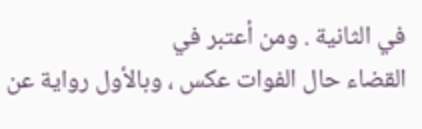في الثانية . ومن أعتبر في
القضاء حال الفوات عكس ، وبالأول رواية عن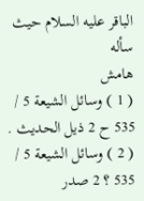الباقر عليه السلام حيث سأله
هامش
( 1 ) وسائل الشيعة 5 / 535 ح 2 ذيل الحديث .
( 2 ) وسائل الشيعة 5 / 535 ؟ 2 صدر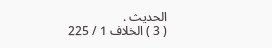الحديث .
( 3 ) الخلاف 1 / 225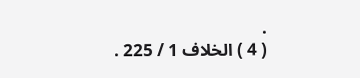.
( 4 ) الخلاف 1 / 225 .